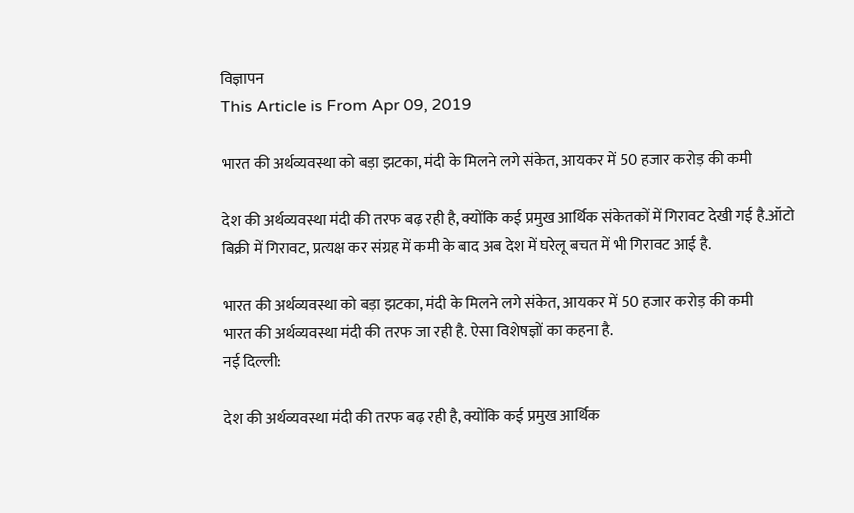विज्ञापन
This Article is From Apr 09, 2019

भारत की अर्थव्यवस्था को बड़ा झटका, मंदी के मिलने लगे संकेत, आयकर में 50 हजार करोड़ की कमी

देश की अर्थव्यवस्था मंदी की तरफ बढ़ रही है, क्योंकि कई प्रमुख आर्थिक संकेतकों में गिरावट देखी गई है.ऑटो बिक्री में गिरावट, प्रत्यक्ष कर संग्रह में कमी के बाद अब देश में घरेलू बचत में भी गिरावट आई है.

भारत की अर्थव्यवस्था को बड़ा झटका, मंदी के मिलने लगे संकेत, आयकर में 50 हजार करोड़ की कमी
भारत की अर्थव्यवस्था मंदी की तरफ जा रही है. ऐसा विशेषज्ञों का कहना है.
नई दिल्ली:

देश की अर्थव्यवस्था मंदी की तरफ बढ़ रही है, क्योंकि कई प्रमुख आर्थिक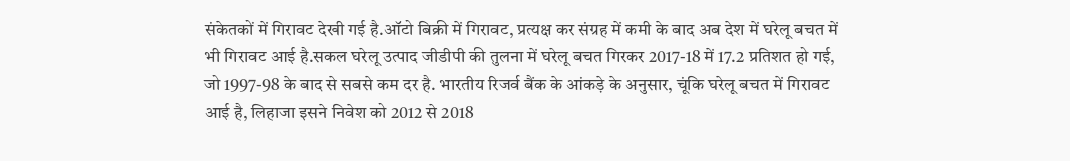संकेतकों में गिरावट देखी गई है.ऑटो बिक्री में गिरावट, प्रत्यक्ष कर संग्रह में कमी के बाद अब देश में घरेलू बचत में भी गिरावट आई है.सकल घरेलू उत्पाद जीडीपी की तुलना में घरेलू बचत गिरकर 2017-18 में 17.2 प्रतिशत हो गई, जो 1997-98 के बाद से सबसे कम दर है. भारतीय रिजर्व बैंक के आंकड़े के अनुसार, चूंकि घरेलू बचत में गिरावट आई है, लिहाजा इसने निवेश को 2012 से 2018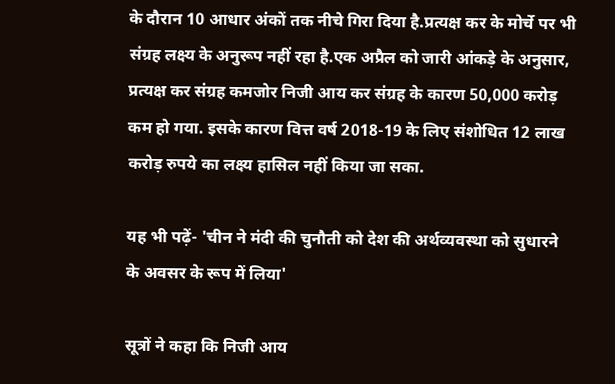के दौरान 10 आधार अंकों तक नीचे गिरा दिया है.प्रत्यक्ष कर के मोर्चे पर भी संग्रह लक्ष्य के अनुरूप नहीं रहा है.एक अप्रैल को जारी आंकड़े के अनुसार, प्रत्यक्ष कर संग्रह कमजोर निजी आय कर संग्रह के कारण 50,000 करोड़ कम हो गया. इसके कारण वित्त वर्ष 2018-19 के लिए संशोधित 12 लाख करोड़ रुपये का लक्ष्य हासिल नहीं किया जा सका.

यह भी पढ़ें- 'चीन ने मंदी की चुनौती को देश की अर्थव्यवस्था को सुधारने के अवसर के रूप में लिया'

सूत्रों ने कहा कि निजी आय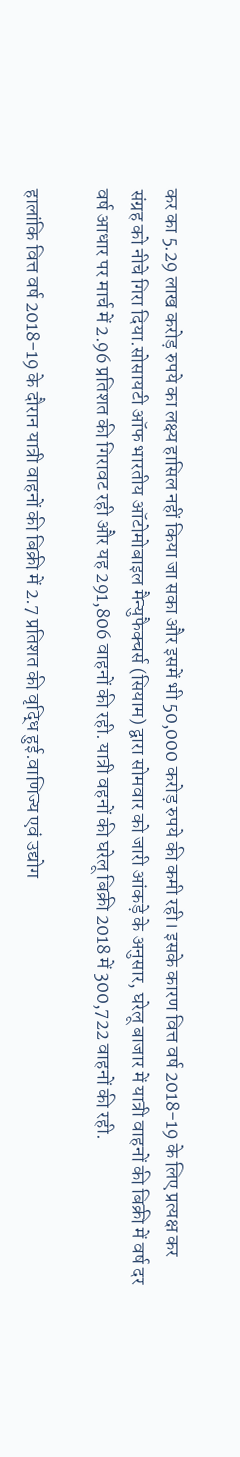कर का 5.29 लाख करोड़ रुपये का लक्ष्य हासिल नहीं किया जा सका और इसमें भी 50,000 करोड़ रुपये की कमी रही। इसके कारण वित्त वर्ष 2018-19 के लिए प्रत्यक्ष कर संग्रह को नीचे गिरा दिया.सोसायटी ऑफ भारतीय ऑटोमोबाइल मैन्युफैक्चर्स (सियाम) द्वारा सोमवार को जारी आंकड़े के अनुसार, घरेलू बाजार में यात्री वाहनों की बिक्री में वर्ष दर वर्ष आधार पर मार्च में 2.96 प्रतिशत की गिरावट रही और यह 291,806 वाहनों की रही. यात्री वहनों की घरेलू बिक्री 2018 में 300,722 वाहनों की रही.

हालांकि वित्त वर्ष 2018-19 के दौरान यात्री वाहनों की बिक्री में 2.7 प्रतिशत की वृद्धि हुई.वाणिज्य एवं उद्योग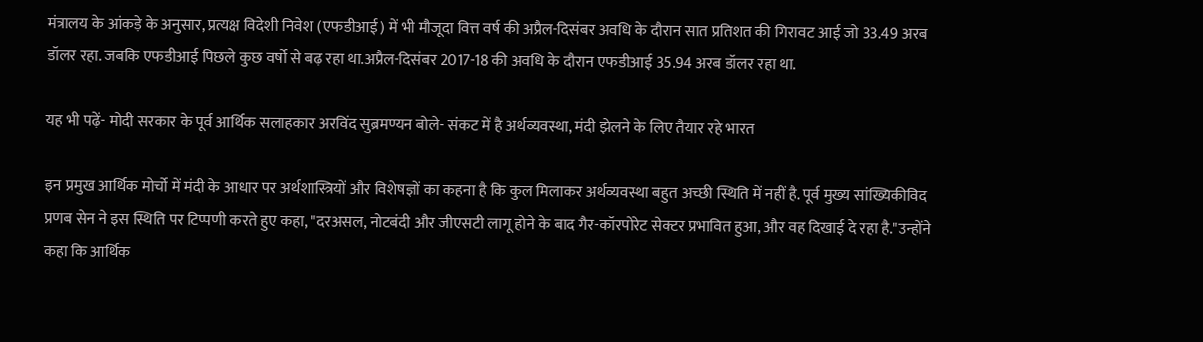मंत्रालय के आंकड़े के अनुसार, प्रत्यक्ष विदेशी निवेश (एफडीआई) में भी मौजूदा वित्त वर्ष की अप्रैल-दिसंबर अवधि के दौरान सात प्रतिशत की गिरावट आई जो 33.49 अरब डॉलर रहा. जबकि एफडीआई पिछले कुछ वर्षो से बढ़ रहा था.अप्रैल-दिसंबर 2017-18 की अवधि के दौरान एफडीआई 35.94 अरब डॉलर रहा था.

यह भी पढ़ें- मोदी सरकार के पूर्व आर्थिक सलाहकार अरविंद सुब्रमण्यन बोले- संकट में है अर्थव्यवस्था, मंदी झेलने के लिए तैयार रहे भारत

इन प्रमुख आर्थिक मोर्चो में मंदी के आधार पर अर्थशास्त्रियों और विशेषज्ञों का कहना है कि कुल मिलाकर अर्थव्यवस्था बहुत अच्छी स्थिति में नहीं है. पूर्व मुख्य सांख्यिकीविद प्रणब सेन ने इस स्थिति पर टिप्पणी करते हुए कहा, "दरअसल, नोटबंदी और जीएसटी लागू होने के बाद गैर-कॉरपोरेट सेक्टर प्रभावित हुआ, और वह दिखाई दे रहा है."उन्होंने कहा कि आर्थिक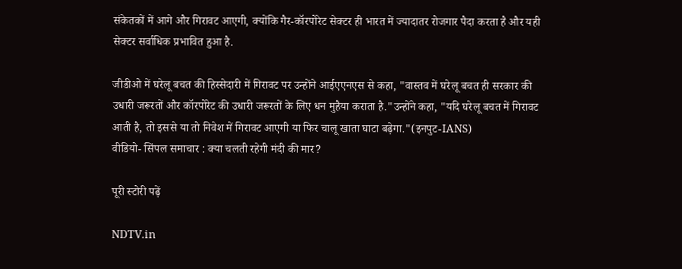संकेतकों में आगे और गिरावट आएगी, क्योंकि गैर-कॉरपोरेट सेक्टर ही भारत में ज्यादातर रोजगार पैदा करता है और यही सेक्टर सर्वाधिक प्रभावित हुआ है.

जीडीओ में घरेलू बचत की हिस्सेदारी में गिरावट पर उन्होंने आईएएनएस से कहा, "वास्तव में घरेलू बचत ही सरकार की उधारी जरूरतों और कॉरपोरेट की उधारी जरूरतों के लिए धन मुहैया कराता है."उन्होंने कहा, "यदि घरेलू बचत में गिरावट आती है, तो इससे या तो निवेश में गिरावट आएगी या फिर चालू खाता घाटा बढ़ेगा."(इनपुट-IANS)
वीडियो- सिंपल समाचार : क्या चलती रहेगी मंदी की मार?

पूरी स्टोरी पढ़ें

NDTV.in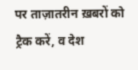पर ताज़ातरीन ख़बरों को ट्रैक करें, व देश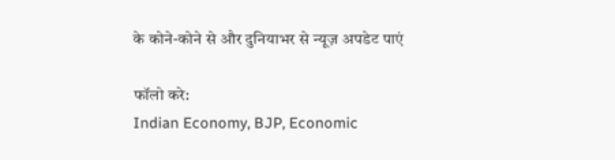के कोने-कोने से और दुनियाभर से न्यूज़ अपडेट पाएं

फॉलो करे:
Indian Economy, BJP, Economic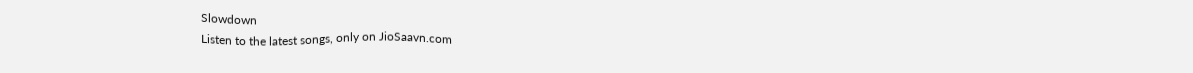Slowdown
Listen to the latest songs, only on JioSaavn.com